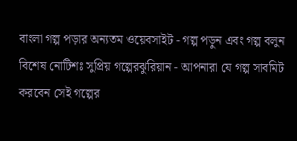বাংলা গল্প পড়ার অন্যতম ওয়েবসাইট - গল্প পড়ুন এবং গল্প বলুন
বিশেষ নোটিশঃ সুপ্রিয় গল্পেরঝুরিয়ান - আপনারা যে গল্প সাবমিট করবেন সেই গল্পের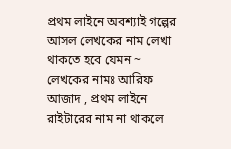প্রথম লাইনে অবশ্যাই গল্পের আসল লেখকের নাম লেখা থাকতে হবে যেমন ~ লেখকের নামঃ আরিফ আজাদ , প্রথম লাইনে রাইটারের নাম না থাকলে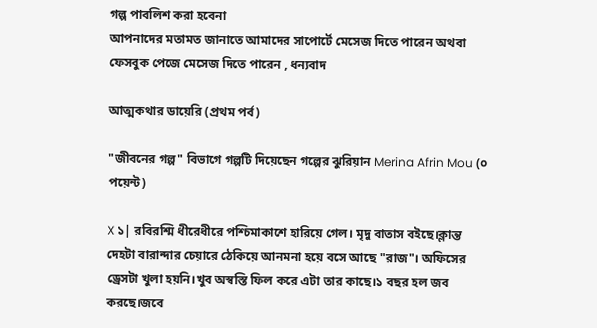গল্প পাবলিশ করা হবেনা
আপনাদের মতামত জানাতে আমাদের সাপোর্টে মেসেজ দিতে পারেন অথবা ফেসবুক পেজে মেসেজ দিতে পারেন , ধন্যবাদ

আত্মকথার ডায়েরি (প্রথম পর্ব)

"জীবনের গল্প" বিভাগে গল্পটি দিয়েছেন গল্পের ঝুরিয়ান Merina Afrin Mou (০ পয়েন্ট)

X ১| রবিরশ্মি ধীরেধীরে পশ্চিমাকাশে হারিয়ে গেল। মৃদু বাতাস বইছে।ক্লান্ত দেহটা বারান্দার চেয়ারে ঠেকিয়ে আনমনা হয়ে বসে আছে "রাজ"। অফিসের ড্রেসটা খুলা হয়নি।খুব অস্বস্তি ফিল করে এটা তার কাছে।১ বছর হল জব করছে।জবে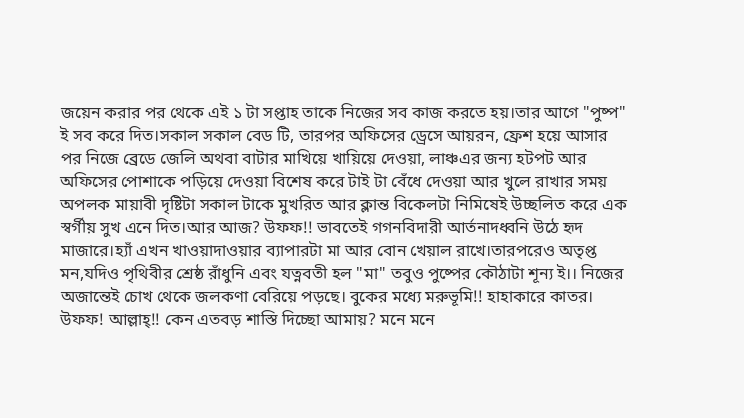জয়েন করার পর থেকে এই ১ টা সপ্তাহ তাকে নিজের সব কাজ করতে হয়।তার আগে "পুষ্প" ই সব করে দিত।সকাল সকাল বেড টি, তারপর অফিসের ড্রেসে আয়রন, ফ্রেশ হয়ে আসার পর নিজে ব্রেডে জেলি অথবা বাটার মাখিয়ে খায়িয়ে দেওয়া, লাঞ্চএর জন্য হটপট আর অফিসের পোশাকে পড়িয়ে দেওয়া বিশেষ করে টাই টা বেঁধে দেওয়া আর খুলে রাখার সময় অপলক মায়াবী দৃষ্টিটা সকাল টাকে মুখরিত আর ক্লান্ত বিকেলটা নিমিষেই উচ্ছলিত করে এক স্বর্গীয় সুখ এনে দিত।আর আজ? উফফ!! ভাবতেই গগনবিদারী আর্তনাদধ্বনি উঠে হৃদ মাজারে।হ্যাঁ এখন খাওয়াদাওয়ার ব্যাপারটা মা আর বোন খেয়াল রাখে।তারপরেও অতৃপ্ত মন,যদিও পৃথিবীর শ্রেষ্ঠ রাঁধুনি এবং যত্নবতী হল "মা" তবুও পুষ্পের কৌঠাটা শূন্য ই।। নিজের অজান্তেই চোখ থেকে জলকণা বেরিয়ে পড়ছে। বুকের মধ্যে মরুভূমি!! হাহাকারে কাতর। উফফ! আল্লাহ্!! কেন এতবড় শাস্তি দিচ্ছো আমায়? মনে মনে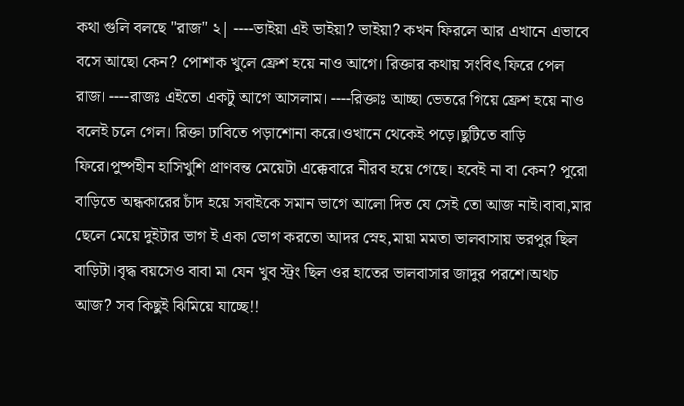কথা গুলি বলছে "রাজ" ২| ----ভাইয়া এই ভাইয়া? ভাইয়া? কখন ফিরলে আর এখানে এভাবে বসে আছো কেন? পোশাক খুলে ফ্রেশ হয়ে নাও আগে। রিক্তার কথায় সংবিৎ ফিরে পেল রাজ। ----রাজঃ এইতো একটু আগে আসলাম। ----রিক্তাঃ আচ্ছা ভেতরে গিয়ে ফ্রেশ হয়ে নাও বলেই চলে গেল। রিক্তা ঢাবিতে পড়াশোনা করে।ওখানে থেকেই পড়ে।ছুটিতে বাড়ি ফিরে।পুষ্পহীন হাসিখুশি প্রাণবন্ত মেয়েটা এক্কেবারে নীরব হয়ে গেছে। হবেই না বা কেন? পুরো বাড়িতে অন্ধকারের চাঁদ হয়ে সবাইকে সমান ভাগে আলো দিত যে সেই তো আজ নাই।বাবা,মার ছেলে মেয়ে দুইটার ভাগ ই একা ভোগ করতো আদর স্নেহ,মায়া মমতা ভালবাসায় ভরপুর ছিল বাড়িটা।বৃদ্ধ বয়সেও বাবা মা যেন খুব স্ট্রং ছিল ওর হাতের ভালবাসার জাদুর পরশে।অথচ আজ? সব কিছুই ঝিমিয়ে যাচ্ছে!!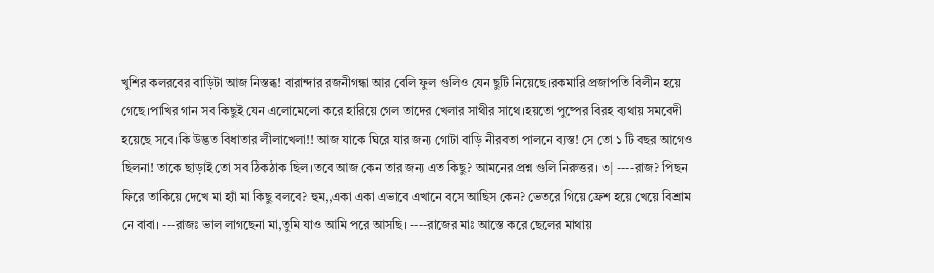খুশির কলরবের বাড়িটা আজ নিস্তব্ধ! বারান্দার রজনীগন্ধা আর বেলি ফুল গুলিও যেন ছুটি নিয়েছে।রকমারি প্রজাপতি বিলীন হয়ে গেছে।পাখির গান সব কিছুই যেন এলোমেলো করে হারিয়ে গেল তাদের খেলার সাথীর সাথে।হয়তো পুষ্পের বিরহ ব্যথায় সমবেদী হয়েছে সবে।কি উদ্ভত বিধাতার লীলাখেলা!! আজ যাকে ঘিরে যার জন্য গোটা বাড়ি নীরবতা পালনে ব্যস্ত! সে তো ১ টি বছর আগেও ছিলনা! তাকে ছাড়াই তো সব ঠিকঠাক ছিল।তবে আজ কেন তার জন্য এত কিছু? আমনের প্রশ্ন গুলি নিরুত্তর। ৩| ----রাজ? পিছন ফিরে তাকিয়ে দেখে মা হ্যাঁ মা কিছু বলবে? হুম,,একা একা এভাবে এখানে বসে আছিস কেন? ভেতরে গিয়ে ফ্রেশ হয়ে খেয়ে বিশ্রাম নে বাবা। ---রাজঃ ভাল লাগছেনা মা,তুমি যাও আমি পরে আসছি। ----রাজের মাঃ আস্তে করে ছেলের মাথায়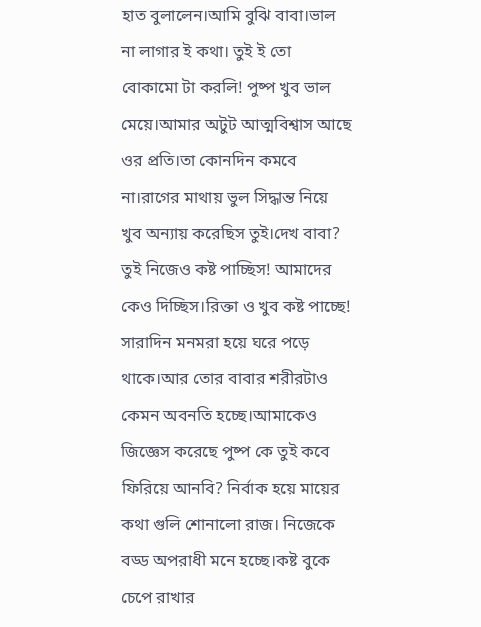হাত বুলালেন।আমি বুঝি বাবা।ভাল না লাগার ই কথা। তুই ই তো বোকামো টা করলি! পুষ্প খুব ভাল মেয়ে।আমার অটুট আত্মবিশ্বাস আছে ওর প্রতি।তা কোনদিন কমবে না।রাগের মাথায় ভুল সিদ্ধান্ত নিয়ে খুব অন্যায় করেছিস তুই।দেখ বাবা? তুই নিজেও কষ্ট পাচ্ছিস! আমাদের কেও দিচ্ছিস।রিক্তা ও খুব কষ্ট পাচ্ছে! সারাদিন মনমরা হয়ে ঘরে পড়ে থাকে।আর তোর বাবার শরীরটাও কেমন অবনতি হচ্ছে।আমাকেও জিজ্ঞেস করেছে পুষ্প কে তুই কবে ফিরিয়ে আনবি? নির্বাক হয়ে মায়ের কথা গুলি শোনালো রাজ। নিজেকে বড্ড অপরাধী মনে হচ্ছে।কষ্ট বুকে চেপে রাখার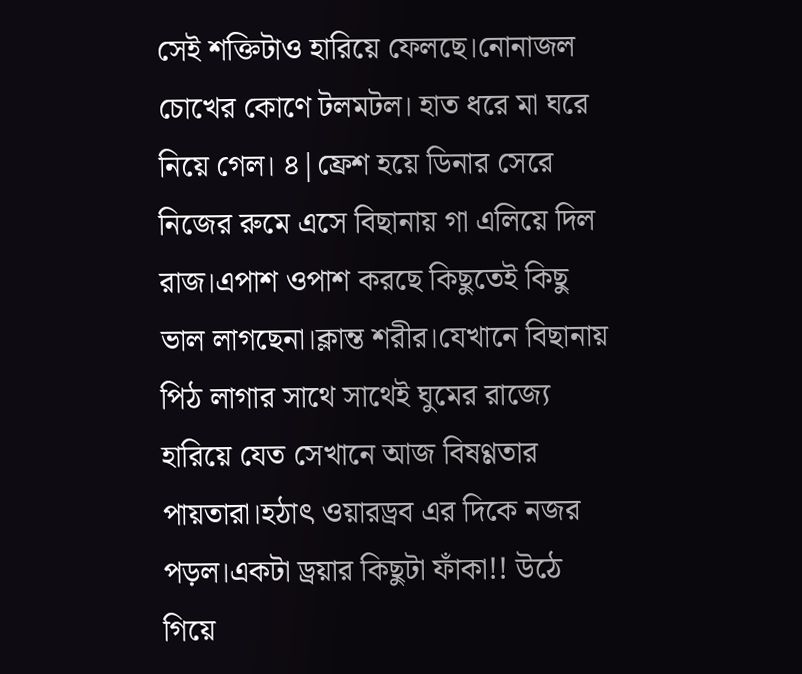সেই শক্তিটাও হারিয়ে ফেলছে।নোনাজল চোখের কোণে টলমটল। হাত ধরে মা ঘরে নিয়ে গেল। ৪|ফ্রেশ হয়ে ডিনার সেরে নিজের রুমে এসে বিছানায় গা এলিয়ে দিল রাজ।এপাশ ওপাশ করছে কিছুতেই কিছু ভাল লাগছেনা।ক্লান্ত শরীর।যেখানে বিছানায় পিঠ লাগার সাথে সাথেই ঘুমের রাজ্যে হারিয়ে যেত সেখানে আজ বিষণ্ণতার পায়তারা।হঠাৎ ওয়ারড্রব এর দিকে নজর পড়ল।একটা ড্রয়ার কিছুটা ফাঁকা!! উঠে গিয়ে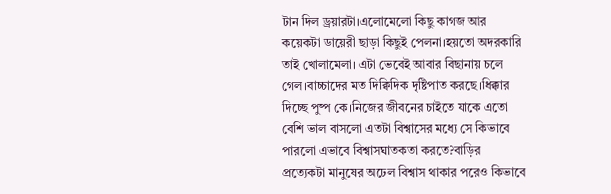টান দিল ড্রয়ারটা।এলোমেলো কিছু কাগজ আর কয়েকটা ডায়েরী ছাড়া কিছুই পেলনা।হয়তো অদরকারি তাই খোলামেলা। এটা ভেবেই আবার বিছানায় চলে গেল।বাচ্চাদের মত দিক্বিদিক দৃষ্টিপাত করছে।ধিক্কার দিচ্ছে পুষ্প কে।নিজের জীবনের চাইতে যাকে এতো বেশি ভাল বাসলো এতটা বিশ্বাসের মধ্যে সে কিভাবে পারলো এভাবে বিশ্বাসঘাতকতা করতে?বাড়ির প্রত্যেকটা মানুষের অঢেল বিশ্বাস থাকার পরেও কিভাবে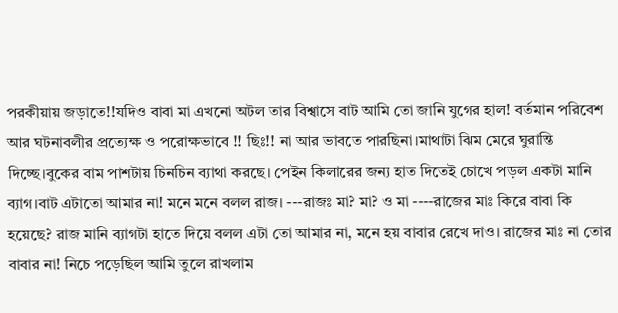পরকীয়ায় জড়াতে!!যদিও বাবা মা এখনো অটল তার বিশ্বাসে বাট আমি তো জানি যুগের হাল! বর্তমান পরিবেশ আর ঘটনাবলীর প্রত্যেক্ষ ও পরোক্ষভাবে !! ছিঃ!! না আর ভাবতে পারছিনা।মাথাটা ঝিম মেরে ঘুরান্তি দিচ্ছে।বুকের বাম পাশটায় চিনচিন ব্যাথা করছে। পেইন কিলারের জন্য হাত দিতেই চোখে পড়ল একটা মানি ব্যাগ।বাট এটাতো আমার না! মনে মনে বলল রাজ। ---রাজঃ মা? মা? ও মা ----রাজের মাঃ কিরে বাবা কি হয়েছে? রাজ মানি ব্যাগটা হাতে দিয়ে বলল এটা তো আমার না, মনে হয় বাবার রেখে দাও। রাজের মাঃ না তোর বাবার না! নিচে পড়েছিল আমি তুলে রাখলাম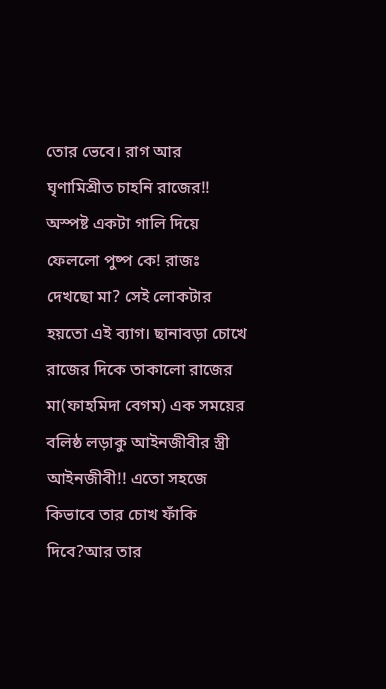তোর ভেবে। রাগ আর ঘৃণামিশ্রীত চাহনি রাজের!! অস্পষ্ট একটা গালি দিয়ে ফেললো পুষ্প কে! রাজঃ দেখছো মা? সেই লোকটার হয়তো এই ব্যাগ। ছানাবড়া চোখে রাজের দিকে তাকালো রাজের মা(ফাহমিদা বেগম) এক সময়ের বলিষ্ঠ লড়াকু আইনজীবীর স্ত্রী আইনজীবী!! এতো সহজে কিভাবে তার চোখ ফাঁকি দিবে?আর তার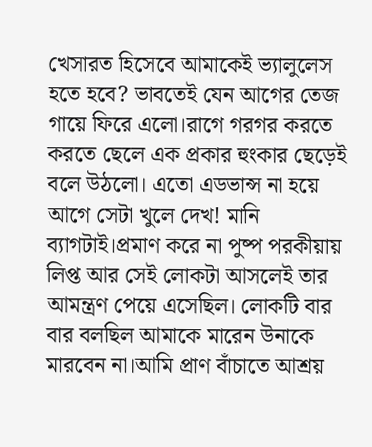খেসারত হিসেবে আমাকেই ভ্যালুলেস হতে হবে? ভাবতেই যেন আগের তেজ গায়ে ফিরে এলো।রাগে গরগর করতে করতে ছেলে এক প্রকার হুংকার ছেড়েই বলে উঠলো। এতো এডভান্স না হয়ে আগে সেটা খুলে দেখ! মানি ব্যাগটাই।প্রমাণ করে না পুষ্প পরকীয়ায় লিপ্ত আর সেই লোকটা আসলেই তার আমন্ত্রণ পেয়ে এসেছিল। লোকটি বার বার বলছিল আমাকে মারেন উনাকে মারবেন না।আমি প্রাণ বাঁচাতে আশ্রয়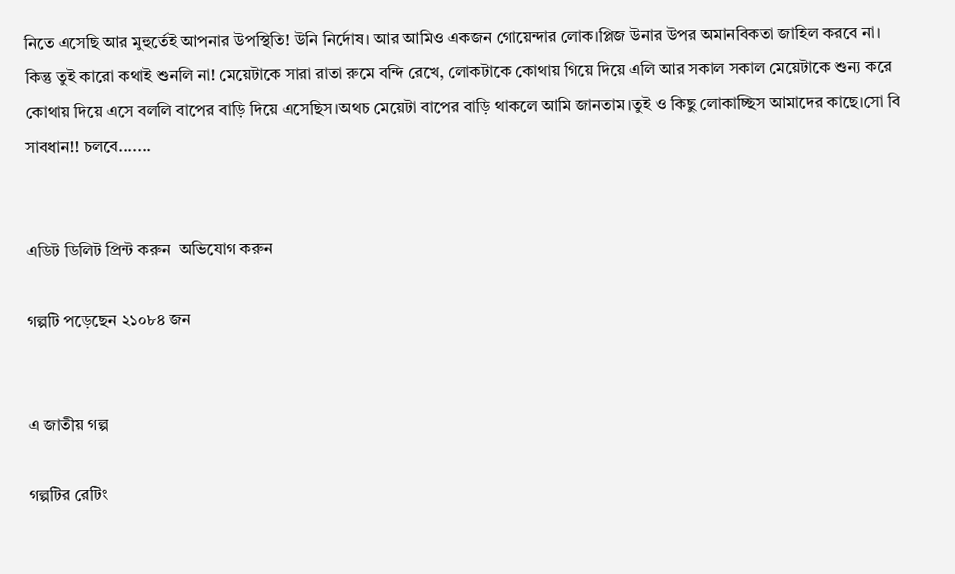নিতে এসেছি আর মুহুর্তেই আপনার উপস্থিতি! উনি নির্দোষ। আর আমিও একজন গোয়েন্দার লোক।প্লিজ উনার উপর অমানবিকতা জাহিল করবে না। কিন্তু তুই কারো কথাই শুনলি না! মেয়েটাকে সারা রাতা রুমে বন্দি রেখে, লোকটাকে কোথায় গিয়ে দিয়ে এলি আর সকাল সকাল মেয়েটাকে শুন্য করে কোথায় দিয়ে এসে বললি বাপের বাড়ি দিয়ে এসেছিস।অথচ মেয়েটা বাপের বাড়ি থাকলে আমি জানতাম।তুই ও কিছু লোকাচ্ছিস আমাদের কাছে।সো বি সাবধান!! চলবে.......


এডিট ডিলিট প্রিন্ট করুন  অভিযোগ করুন

গল্পটি পড়েছেন ২১০৮৪ জন


এ জাতীয় গল্প

গল্পটির রেটিং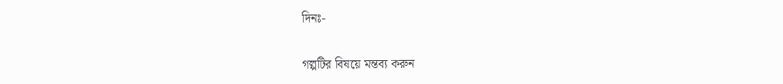দিনঃ-

গল্পটির বিষয়ে মন্তব্য করুন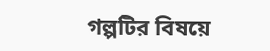গল্পটির বিষয়ে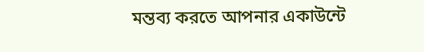মন্তব্য করতে আপনার একাউন্টে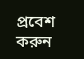প্রবেশ করুন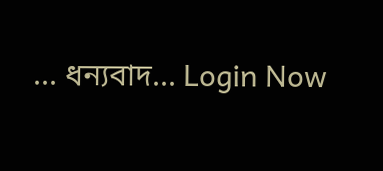... ধন্যবাদ... Login Now